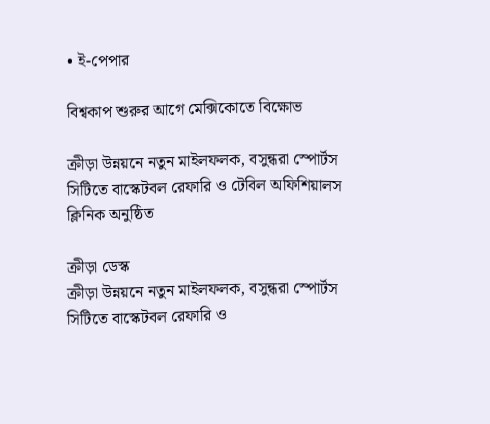• ই-পেপার

বিশ্বকাপ শুরুর আগে মেক্সিকোতে বিক্ষোভ

ক্রীড়া উন্নয়নে নতুন মাইলফলক, বসুন্ধরা স্পোর্টস সিটিতে বাস্কেটবল রেফারি ও টেবিল অফিশিয়ালস ক্লিনিক অনুষ্ঠিত

ক্রীড়া ডেস্ক
ক্রীড়া উন্নয়নে নতুন মাইলফলক, বসুন্ধরা স্পোর্টস সিটিতে বাস্কেটবল রেফারি ও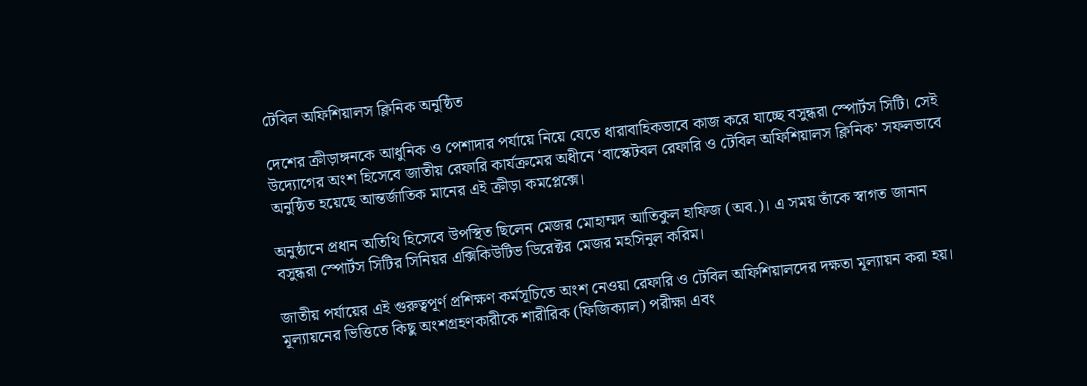টেবিল অফিশিয়ালস ক্লিনিক অনুষ্ঠিত

দেশের ক্রীড়াঙ্গনকে আধুনিক ও পেশাদার পর্যায়ে নিয়ে যেতে ধারাবাহিকভাবে কাজ করে যাচ্ছে বসুন্ধরা স্পোর্টস সিটি। সেই উদ্যোগের অংশ হিসেবে জাতীয় রেফারি কার্যক্রমের অধীনে ‘বাস্কেটবল রেফারি ও টেবিল অফিশিয়ালস ক্লিনিক’ সফলভাবে অনুষ্ঠিত হয়েছে আন্তর্জাতিক মানের এই ক্রীড়া কমপ্লেক্সে।

অনুষ্ঠানে প্রধান অতিথি হিসেবে উপস্থিত ছিলেন মেজর মোহাম্মদ আতিকুল হাফিজ (অব.)। এ সময় তাঁকে স্বাগত জানান বসুন্ধরা স্পোর্টস সিটির সিনিয়র এক্সিকিউটিভ ডিরেক্টর মেজর মহসিনুল করিম।

জাতীয় পর্যায়ের এই গুরুত্বপূর্ণ প্রশিক্ষণ কর্মসূচিতে অংশ নেওয়া রেফারি ও টেবিল অফিশিয়ালদের দক্ষতা মূল্যায়ন করা হয়। মূল্যায়নের ভিত্তিতে কিছু অংশগ্রহণকারীকে শারীরিক (ফিজিক্যাল) পরীক্ষা এবং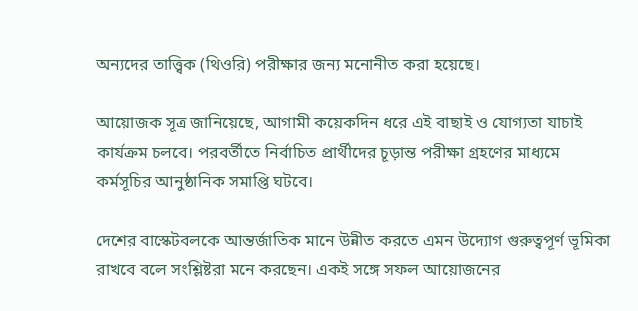অন্যদের তাত্ত্বিক (থিওরি) পরীক্ষার জন্য মনোনীত করা হয়েছে।

আয়োজক সূত্র জানিয়েছে, আগামী কয়েকদিন ধরে এই বাছাই ও যোগ্যতা যাচাই কার্যক্রম চলবে। পরবর্তীতে নির্বাচিত প্রার্থীদের চূড়ান্ত পরীক্ষা গ্রহণের মাধ্যমে কর্মসূচির আনুষ্ঠানিক সমাপ্তি ঘটবে।

দেশের বাস্কেটবলকে আন্তর্জাতিক মানে উন্নীত করতে এমন উদ্যোগ গুরুত্বপূর্ণ ভূমিকা রাখবে বলে সংশ্লিষ্টরা মনে করছেন। একই সঙ্গে সফল আয়োজনের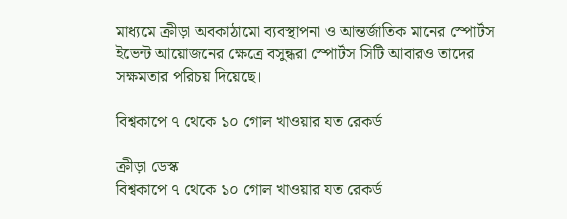মাধ্যমে ক্রীড়া অবকাঠামো ব্যবস্থাপনা ও আন্তর্জাতিক মানের স্পোর্টস ইভেন্ট আয়োজনের ক্ষেত্রে বসুন্ধরা স্পোর্টস সিটি আবারও তাদের সক্ষমতার পরিচয় দিয়েছে।

বিশ্বকাপে ৭ থেকে ১০ গোল খাওয়ার যত রেকর্ড

ক্রীড়া ডেস্ক
বিশ্বকাপে ৭ থেকে ১০ গোল খাওয়ার যত রেকর্ড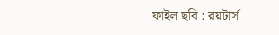ফাইল ছবি : রয়টার্স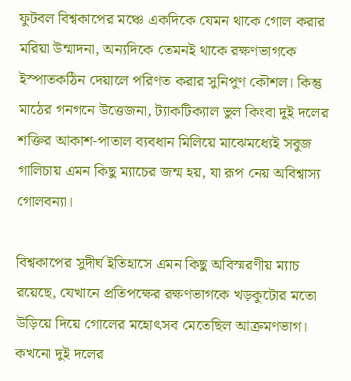ফুটবল বিশ্বকাপের মঞ্চে একদিকে যেমন থাকে গোল করার মরিয়া উন্মাদনা, অন্যদিকে তেমনই থাকে রক্ষণভাগকে ইস্পাতকঠিন দেয়ালে পরিণত করার সুনিপুণ কৌশল। কিন্তু মাঠের গনগনে উত্তেজনা, ট্যাকটিক্যাল ভুল কিংবা দুই দলের শক্তির আকাশ-পাতাল ব্যবধান মিলিয়ে মাঝেমধ্যেই সবুজ গালিচায় এমন কিছু ম্যাচের জন্ম হয়, যা রূপ নেয় অবিশ্বাস্য গোলবন্যা।

বিশ্বকাপের সুদীর্ঘ ইতিহাসে এমন কিছু অবিস্মরণীয় ম্যাচ রয়েছে, যেখানে প্রতিপক্ষের রক্ষণভাগকে খড়কুটোর মতো উড়িয়ে দিয়ে গোলের মহোৎসব মেতেছিল আক্রমণভাগ। কখনো দুই দলের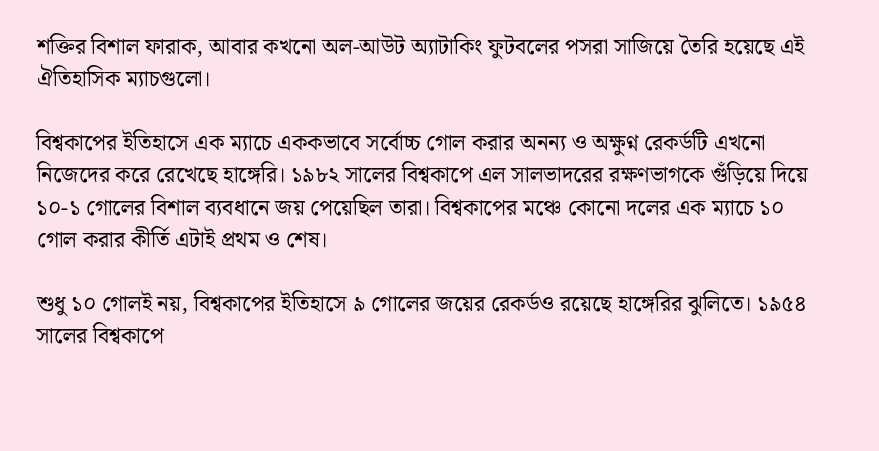শক্তির বিশাল ফারাক, আবার কখনো অল-আউট অ্যাটাকিং ফুটবলের পসরা সাজিয়ে তৈরি হয়েছে এই ঐতিহাসিক ম্যাচগুলো।

বিশ্বকাপের ইতিহাসে এক ম্যাচে এককভাবে সর্বোচ্চ গোল করার অনন্য ও অক্ষুণ্ন রেকর্ডটি এখনো নিজেদের করে রেখেছে হাঙ্গেরি। ১৯৮২ সালের বিশ্বকাপে এল সালভাদরের রক্ষণভাগকে গুঁড়িয়ে দিয়ে ১০-১ গোলের বিশাল ব্যবধানে জয় পেয়েছিল তারা। বিশ্বকাপের মঞ্চে কোনো দলের এক ম্যাচে ১০ গোল করার কীর্তি এটাই প্রথম ও শেষ।

শুধু ১০ গোলই নয়, বিশ্বকাপের ইতিহাসে ৯ গোলের জয়ের রেকর্ডও রয়েছে হাঙ্গেরির ঝুলিতে। ১৯৫৪ সালের বিশ্বকাপে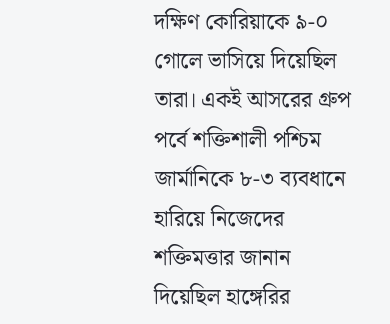দক্ষিণ কোরিয়াকে ৯-০ গোলে ভাসিয়ে দিয়েছিল তারা। একই আসরের গ্রুপ পর্বে শক্তিশালী পশ্চিম জার্মানিকে ৮-৩ ব্যবধানে হারিয়ে নিজেদের শক্তিমত্তার জানান দিয়েছিল হাঙ্গেরির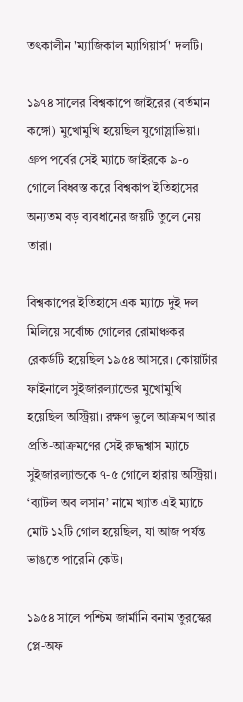তৎকালীন 'ম্যাজিকাল ম্যাগিয়ার্স' দলটি।

১৯৭৪ সালের বিশ্বকাপে জাইরের (বর্তমান কঙ্গো) মুখোমুখি হয়েছিল যুগোস্লাভিয়া। গ্রুপ পর্বের সেই ম্যাচে জাইরকে ৯-০ গোলে বিধ্বস্ত করে বিশ্বকাপ ইতিহাসের অন্যতম বড় ব্যবধানের জয়টি তুলে নেয় তারা।

বিশ্বকাপের ইতিহাসে এক ম্যাচে দুই দল মিলিয়ে সর্বোচ্চ গোলের রোমাঞ্চকর রেকর্ডটি হয়েছিল ১৯৫৪ আসরে। কোয়ার্টার ফাইনালে সুইজারল্যান্ডের মুখোমুখি হয়েছিল অস্ট্রিয়া। রক্ষণ ভুলে আক্রমণ আর প্রতি-আক্রমণের সেই রুদ্ধশ্বাস ম্যাচে সুইজারল্যান্ডকে ৭-৫ গোলে হারায় অস্ট্রিয়া। ‘ব্যাটল অব লসান’ নামে খ্যাত এই ম্যাচে মোট ১২টি গোল হয়েছিল, যা আজ পর্যন্ত ভাঙতে পারেনি কেউ।

১৯৫৪ সালে পশ্চিম জার্মানি বনাম তুরস্কের প্লে-অফ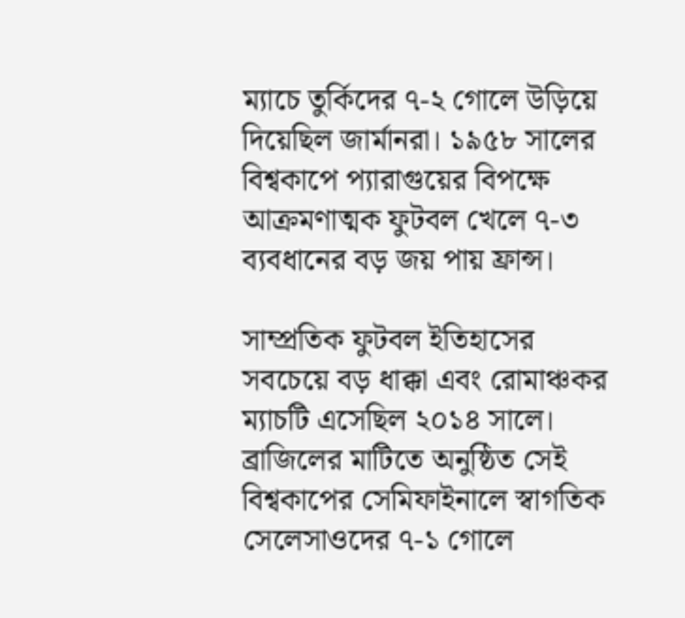ম্যাচে তুর্কিদের ৭-২ গোলে উড়িয়ে দিয়েছিল জার্মানরা। ১৯৫৮ সালের বিশ্বকাপে প্যারাগুয়ের বিপক্ষে আক্রমণাত্মক ফুটবল খেলে ৭-৩ ব্যবধানের বড় জয় পায় ফ্রান্স।

সাম্প্রতিক ফুটবল ইতিহাসের সবচেয়ে বড় ধাক্কা এবং রোমাঞ্চকর ম্যাচটি এসেছিল ২০১৪ সালে। ব্রাজিলের মাটিতে অনুষ্ঠিত সেই বিশ্বকাপের সেমিফাইনালে স্বাগতিক সেলেসাওদের ৭-১ গোলে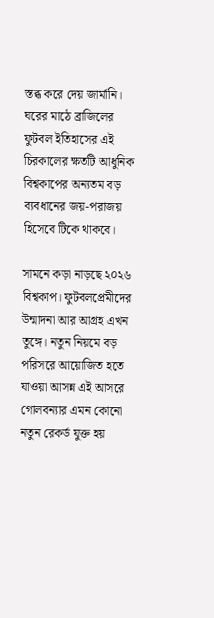স্তব্ধ করে দেয় জার্মানি। ঘরের মাঠে ব্রাজিলের ফুটবল ইতিহাসের এই চিরকালের ক্ষতটি আধুনিক বিশ্বকাপের অন্যতম বড় ব্যবধানের জয়-পরাজয় হিসেবে টিকে থাকবে।

সামনে কড়া নাড়ছে ২০২৬ বিশ্বকাপ। ফুটবলপ্রেমীদের উন্মাদনা আর আগ্রহ এখন তুঙ্গে। নতুন নিয়মে বড় পরিসরে আয়োজিত হতে যাওয়া আসন্ন এই আসরে গোলবন্যার এমন কোনো নতুন রেকর্ড যুক্ত হয়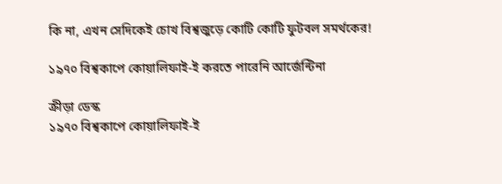কি না, এখন সেদিকেই চোখ বিশ্বজুড়ে কোটি কোটি ফুটবল সমর্থকের!

১৯৭০ বিশ্বকাপে কোয়ালিফাই-ই করতে পারেনি আর্জেন্টিনা

ক্রীড়া ডেস্ক
১৯৭০ বিশ্বকাপে কোয়ালিফাই-ই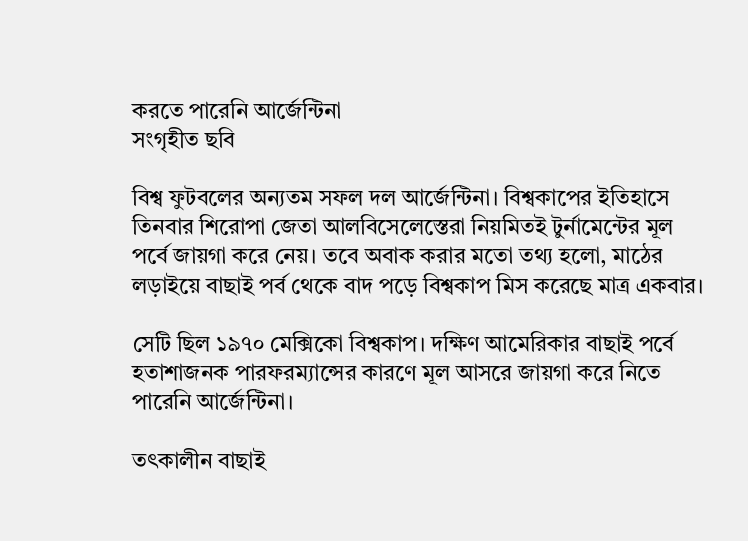করতে পারেনি আর্জেন্টিনা
সংগৃহীত ছবি

বিশ্ব ফুটবলের অন্যতম সফল দল আর্জেন্টিনা। বিশ্বকাপের ইতিহাসে তিনবার শিরোপা জেতা আলবিসেলেস্তেরা নিয়মিতই টুর্নামেন্টের মূল পর্বে জায়গা করে নেয়। তবে অবাক করার মতো তথ্য হলো, মাঠের লড়াইয়ে বাছাই পর্ব থেকে বাদ পড়ে বিশ্বকাপ মিস করেছে মাত্র একবার।

সেটি ছিল ১৯৭০ মেক্সিকো বিশ্বকাপ। দক্ষিণ আমেরিকার বাছাই পর্বে হতাশাজনক পারফরম্যান্সের কারণে মূল আসরে জায়গা করে নিতে পারেনি আর্জেন্টিনা।

তৎকালীন বাছাই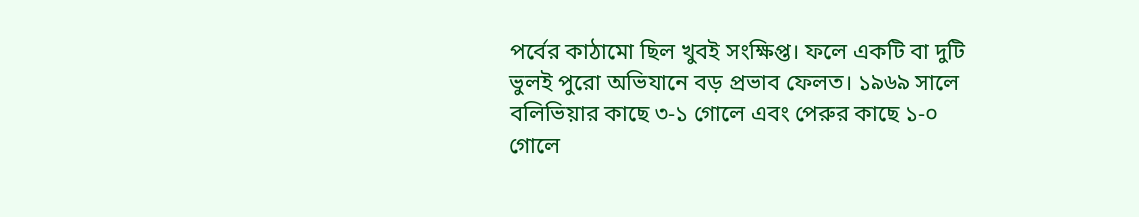পর্বের কাঠামো ছিল খুবই সংক্ষিপ্ত। ফলে একটি বা দুটি ভুলই পুরো অভিযানে বড় প্রভাব ফেলত। ১৯৬৯ সালে বলিভিয়ার কাছে ৩-১ গোলে এবং পেরুর কাছে ১-০ গোলে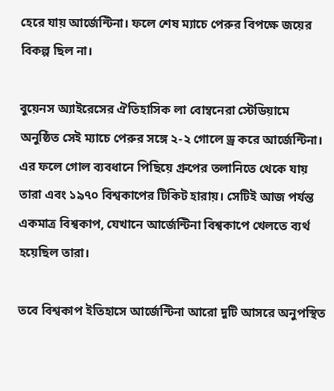হেরে যায় আর্জেন্টিনা। ফলে শেষ ম্যাচে পেরুর বিপক্ষে জয়ের বিকল্প ছিল না।

বুয়েনস অ্যাইরেসের ঐতিহাসিক লা বোম্বনেরা স্টেডিয়ামে অনুষ্ঠিত সেই ম্যাচে পেরুর সঙ্গে ২-২ গোলে ড্র করে আর্জেন্টিনা। এর ফলে গোল ব্যবধানে পিছিয়ে গ্রুপের তলানিতে থেকে যায় তারা এবং ১৯৭০ বিশ্বকাপের টিকিট হারায়। সেটিই আজ পর্যন্ত একমাত্র বিশ্বকাপ, যেখানে আর্জেন্টিনা বিশ্বকাপে খেলতে ব্যর্থ হয়েছিল তারা।

তবে বিশ্বকাপ ইতিহাসে আর্জেন্টিনা আরো দুটি আসরে অনুপস্থিত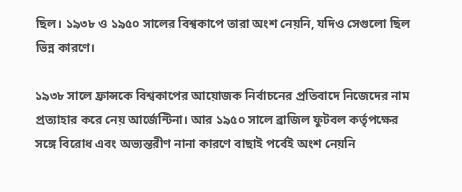ছিল। ১৯৩৮ ও ১৯৫০ সালের বিশ্বকাপে তারা অংশ নেয়নি, যদিও সেগুলো ছিল ভিন্ন কারণে।

১৯৩৮ সালে ফ্রান্সকে বিশ্বকাপের আয়োজক নির্বাচনের প্রতিবাদে নিজেদের নাম প্রত্যাহার করে নেয় আর্জেন্টিনা। আর ১৯৫০ সালে ব্রাজিল ফুটবল কর্তৃপক্ষের সঙ্গে বিরোধ এবং অভ্যন্তরীণ নানা কারণে বাছাই পর্বেই অংশ নেয়নি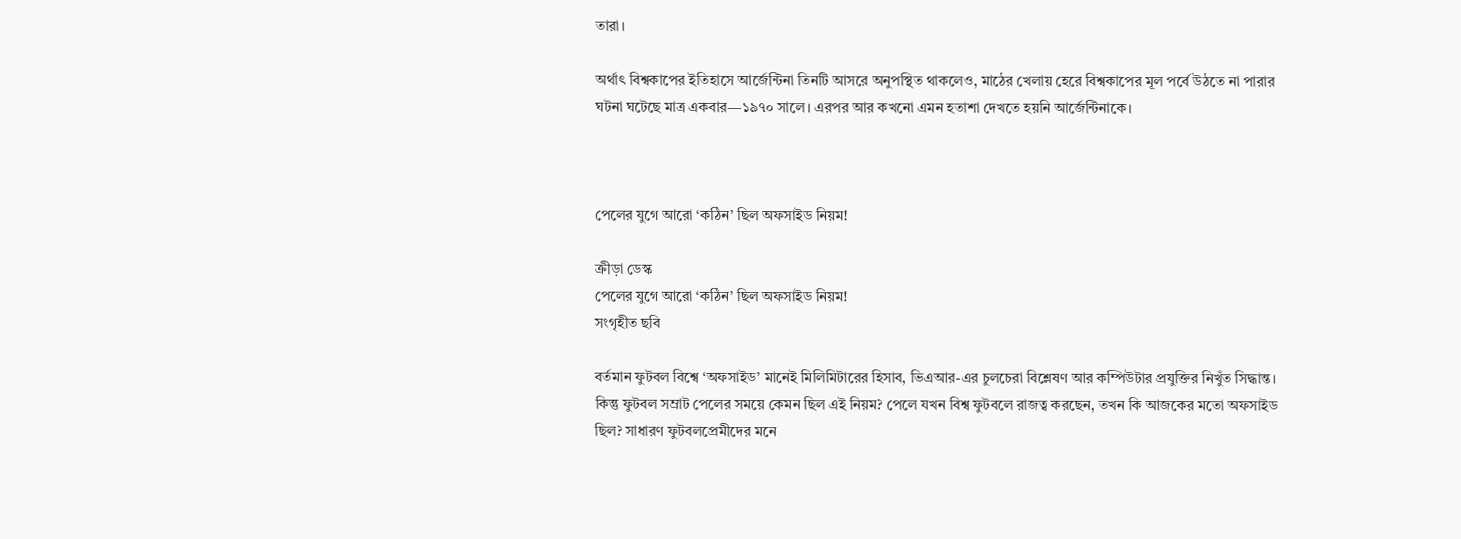তারা।

অর্থাৎ বিশ্বকাপের ইতিহাসে আর্জেন্টিনা তিনটি আসরে অনুপস্থিত থাকলেও, মাঠের খেলায় হেরে বিশ্বকাপের মূল পর্বে উঠতে না পারার ঘটনা ঘটেছে মাত্র একবার—১৯৭০ সালে। এরপর আর কখনো এমন হতাশা দেখতে হয়নি আর্জেন্টিনাকে।



পেলের যুগে আরো ‘কঠিন’ ছিল অফসাইড নিয়ম!

ক্রীড়া ডেস্ক
পেলের যুগে আরো ‘কঠিন’ ছিল অফসাইড নিয়ম!
সংগৃহীত ছবি

বর্তমান ফুটবল বিশ্বে ‘অফসাইড’ মানেই মিলিমিটারের হিসাব, ভিএআর-এর চুলচেরা বিশ্লেষণ আর কম্পিউটার প্রযুক্তির নিখুঁত সিদ্ধান্ত। কিন্তু ফুটবল সম্রাট পেলের সময়ে কেমন ছিল এই নিয়ম? পেলে যখন বিশ্ব ফুটবলে রাজত্ব করছেন, তখন কি আজকের মতো অফসাইড ছিল? সাধারণ ফুটবলপ্রেমীদের মনে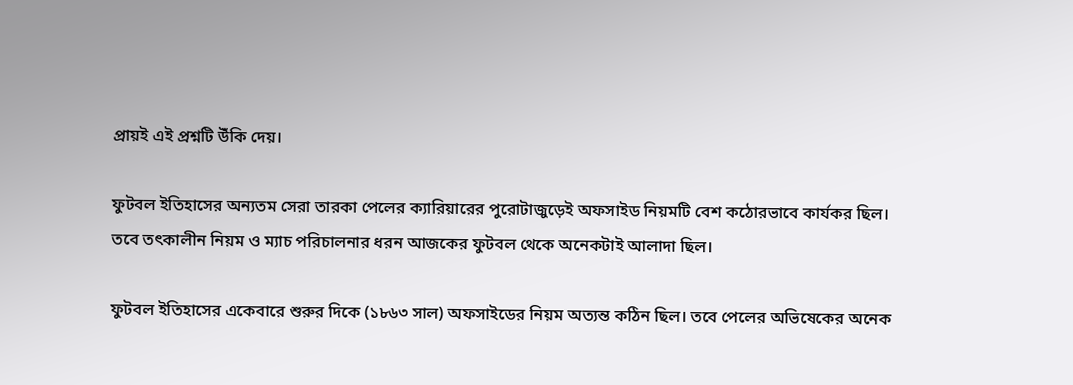প্রায়ই এই প্রশ্নটি উঁকি দেয়।

ফুটবল ইতিহাসের অন্যতম সেরা তারকা পেলের ক্যারিয়ারের পুরোটাজুড়েই অফসাইড নিয়মটি বেশ কঠোরভাবে কার্যকর ছিল। তবে তৎকালীন নিয়ম ও ম্যাচ পরিচালনার ধরন আজকের ফুটবল থেকে অনেকটাই আলাদা ছিল।

ফুটবল ইতিহাসের একেবারে শুরুর দিকে (১৮৬৩ সাল) অফসাইডের নিয়ম অত্যন্ত কঠিন ছিল। তবে পেলের অভিষেকের অনেক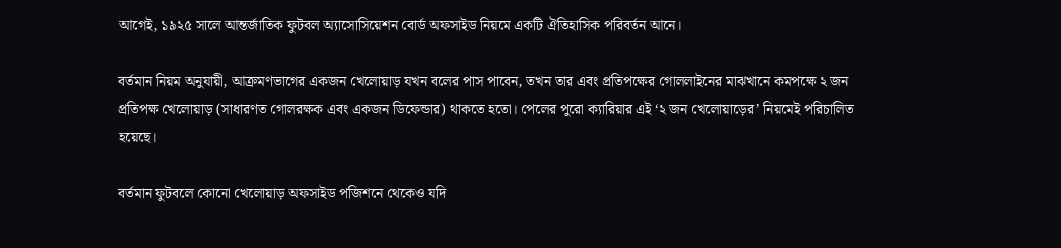আগেই, ১৯২৫ সালে আন্তর্জাতিক ফুটবল অ্যাসোসিয়েশন বোর্ড অফসাইড নিয়মে একটি ঐতিহাসিক পরিবর্তন আনে।

বর্তমান নিয়ম অনুযায়ী, আক্রমণভাগের একজন খেলোয়াড় যখন বলের পাস পাবেন, তখন তার এবং প্রতিপক্ষের গোললাইনের মাঝখানে কমপক্ষে ২ জন প্রতিপক্ষ খেলোয়াড় (সাধারণত গোলরক্ষক এবং একজন ডিফেন্ডার) থাকতে হতো। পেলের পুরো ক্যারিয়ার এই ‘২ জন খেলোয়াড়ের’ নিয়মেই পরিচালিত হয়েছে।

বর্তমান ফুটবলে কোনো খেলোয়াড় অফসাইড পজিশনে থেকেও যদি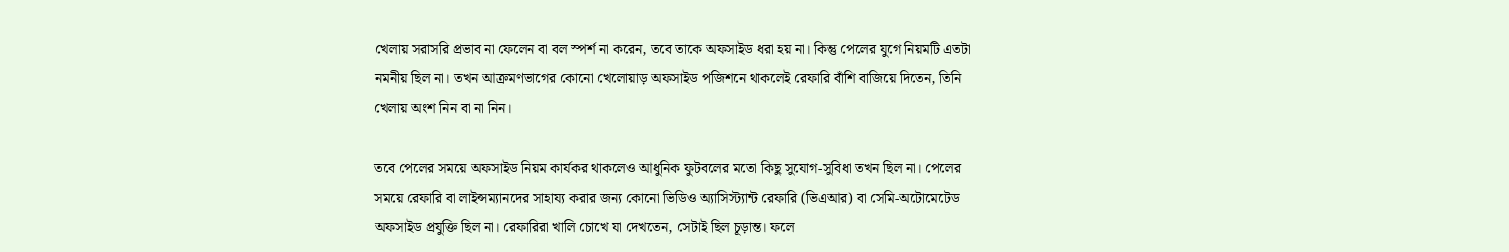খেলায় সরাসরি প্রভাব না ফেলেন বা বল স্পর্শ না করেন, তবে তাকে অফসাইড ধরা হয় না। কিন্তু পেলের যুগে নিয়মটি এতটা নমনীয় ছিল না। তখন আক্রমণভাগের কোনো খেলোয়াড় অফসাইড পজিশনে থাকলেই রেফারি বাঁশি বাজিয়ে দিতেন, তিনি খেলায় অংশ নিন বা না নিন।

তবে পেলের সময়ে অফসাইড নিয়ম কার্যকর থাকলেও আধুনিক ফুটবলের মতো কিছু সুযোগ-সুবিধা তখন ছিল না। পেলের সময়ে রেফারি বা লাইন্সম্যানদের সাহায্য করার জন্য কোনো ভিডিও অ্যাসিস্ট্যান্ট রেফারি (ভিএআর) বা সেমি-অটোমেটেড অফসাইড প্রযুক্তি ছিল না। রেফারিরা খালি চোখে যা দেখতেন, সেটাই ছিল চূড়ান্ত। ফলে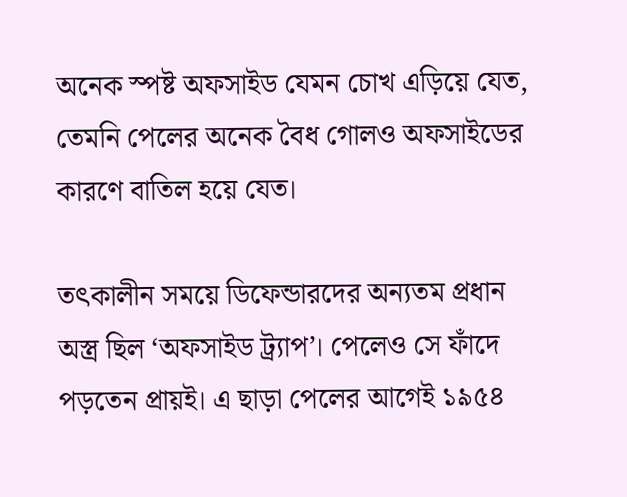অনেক স্পষ্ট অফসাইড যেমন চোখ এড়িয়ে যেত, তেমনি পেলের অনেক বৈধ গোলও অফসাইডের কারণে বাতিল হয়ে যেত।

তৎকালীন সময়ে ডিফেন্ডারদের অন্যতম প্রধান অস্ত্র ছিল ‘অফসাইড ট্র্যাপ’। পেলেও সে ফাঁদে পড়তেন প্রায়ই। এ ছাড়া পেলের আগেই ১৯৫৪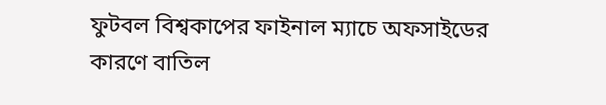ফুটবল বিশ্বকাপের ফাইনাল ম্যাচে অফসাইডের কারণে বাতিল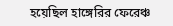হয়েছিল হাঙ্গেরির ফেরেঞ্চ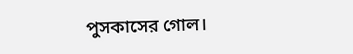পুসকাসের গোল।